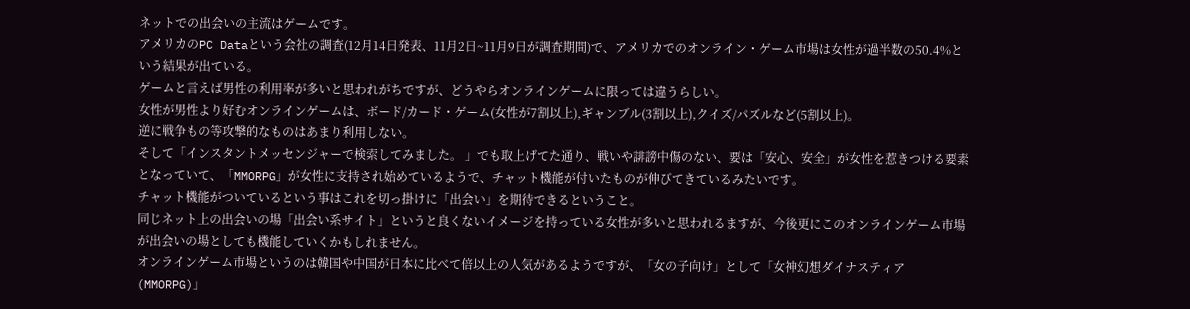ネットでの出会いの主流はゲームです。
アメリカのPC Dataという会社の調査(12月14日発表、11月2日~11月9日が調査期間)で、アメリカでのオンライン・ゲーム市場は女性が過半数の50.4%という結果が出ている。
ゲームと言えば男性の利用率が多いと思われがちですが、どうやらオンラインゲームに限っては違うらしい。
女性が男性より好むオンラインゲームは、ボード/カード・ゲーム(女性が7割以上),ギャンブル(3割以上),クイズ/パズルなど(5割以上)。
逆に戦争もの等攻撃的なものはあまり利用しない。
そして「インスタントメッセンジャーで検索してみました。 」でも取上げてた通り、戦いや誹謗中傷のない、要は「安心、安全」が女性を惹きつける要素となっていて、「MMORPG」が女性に支持され始めているようで、チャット機能が付いたものが伸びてきているみたいです。
チャット機能がついているという事はこれを切っ掛けに「出会い」を期待できるということ。
同じネット上の出会いの場「出会い系サイト」というと良くないイメージを持っている女性が多いと思われるますが、今後更にこのオンラインゲーム市場が出会いの場としても機能していくかもしれません。
オンラインゲーム市場というのは韓国や中国が日本に比べて倍以上の人気があるようですが、「女の子向け」として「女神幻想ダイナスティア(MMORPG)」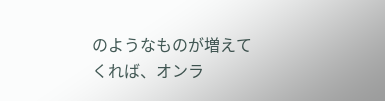のようなものが増えてくれば、オンラ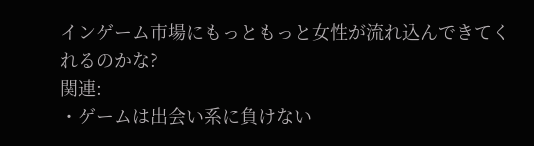インゲーム市場にもっともっと女性が流れ込んできてくれるのかな?
関連:
・ゲームは出会い系に負けない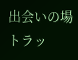出会いの場
トラッ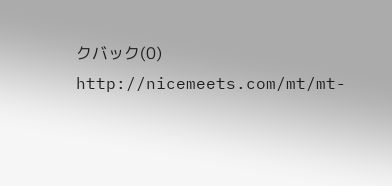クバック(0)
http://nicemeets.com/mt/mt-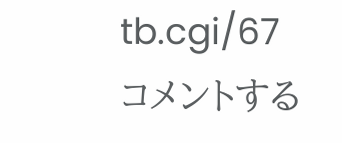tb.cgi/67
コメントする